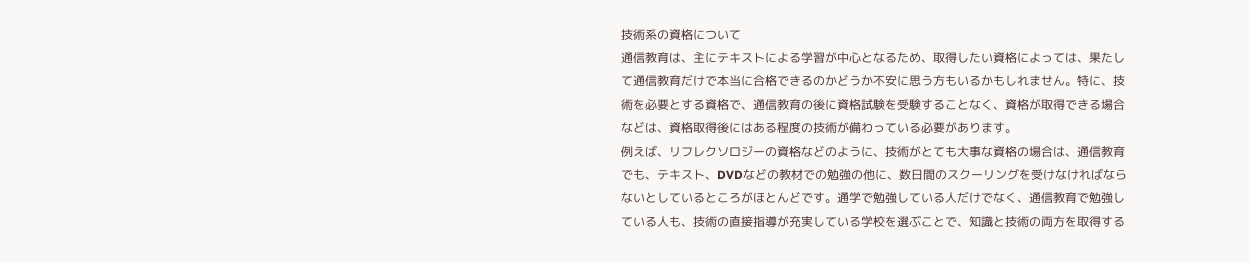技術系の資格について
通信教育は、主にテキストによる学習が中心となるため、取得したい資格によっては、果たして通信教育だけで本当に合格できるのかどうか不安に思う方もいるかもしれません。特に、技術を必要とする資格で、通信教育の後に資格試験を受験することなく、資格が取得できる場合などは、資格取得後にはある程度の技術が備わっている必要があります。
例えば、リフレクソロジーの資格などのように、技術がとても大事な資格の場合は、通信教育でも、テキスト、DVDなどの教材での勉強の他に、数日間のスクーリングを受けなければならないとしているところがほとんどです。通学で勉強している人だけでなく、通信教育で勉強している人も、技術の直接指導が充実している学校を選ぶことで、知識と技術の両方を取得する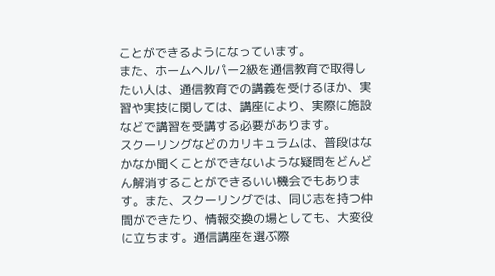ことができるようになっています。
また、ホームヘルパー2級を通信教育で取得したい人は、通信教育での講義を受けるほか、実習や実技に関しては、講座により、実際に施設などで講習を受講する必要があります。
スクーリングなどのカリキュラムは、普段はなかなか聞くことができないような疑問をどんどん解消することができるいい機会でもあります。また、スクーリングでは、同じ志を持つ仲間ができたり、情報交換の場としても、大変役に立ちます。通信講座を選ぶ際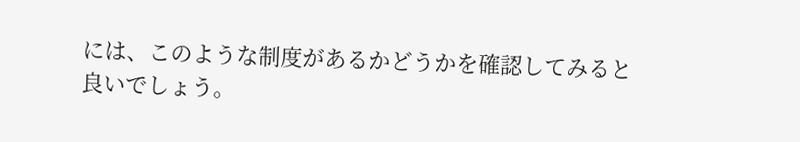には、このような制度があるかどうかを確認してみると良いでしょう。